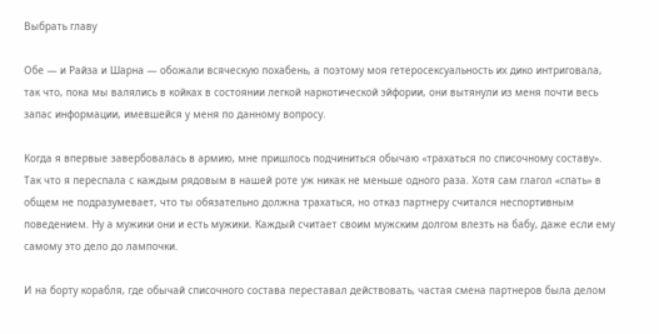Выбрать главу

Обе — и Райза и Шарна — обожали всяческую похабень, а поэтому моя гетеросексуальность их дико интриговала, так что, пока мы валялись в койках в состоянии легкой наркотической эйфории, они вытянули из меня почти весь запас информации, имевшейся у меня по данному вопросу.

Когда я впервые завербовалась в армию, мне пришлось подчиниться обычаю «трахаться по списочному составу». Так что я переспала с каждым рядовым в нашей роте уж никак не меньше одного раза. Хотя сам глагол «спать» в общем не подразумевает, что ты обязательно должна трахаться, но отказ партнеру считался неспортивным поведением. Ну а мужики они и есть мужики. Каждый считает своим мужским долгом влезть на бабу, даже если ему самому это дело до лампочки.

И на борту корабля, где обычай списочного состава переставал действовать, частая смена партнеров была делом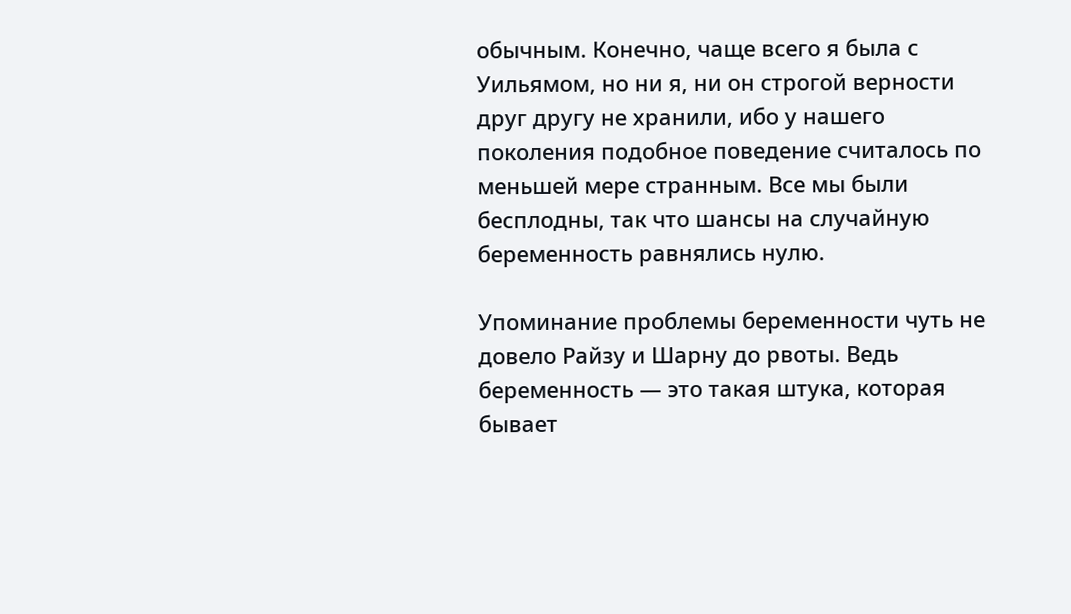обычным. Конечно, чаще всего я была с Уильямом, но ни я, ни он строгой верности друг другу не хранили, ибо у нашего поколения подобное поведение считалось по меньшей мере странным. Все мы были бесплодны, так что шансы на случайную беременность равнялись нулю.

Упоминание проблемы беременности чуть не довело Райзу и Шарну до рвоты. Ведь беременность — это такая штука, которая бывает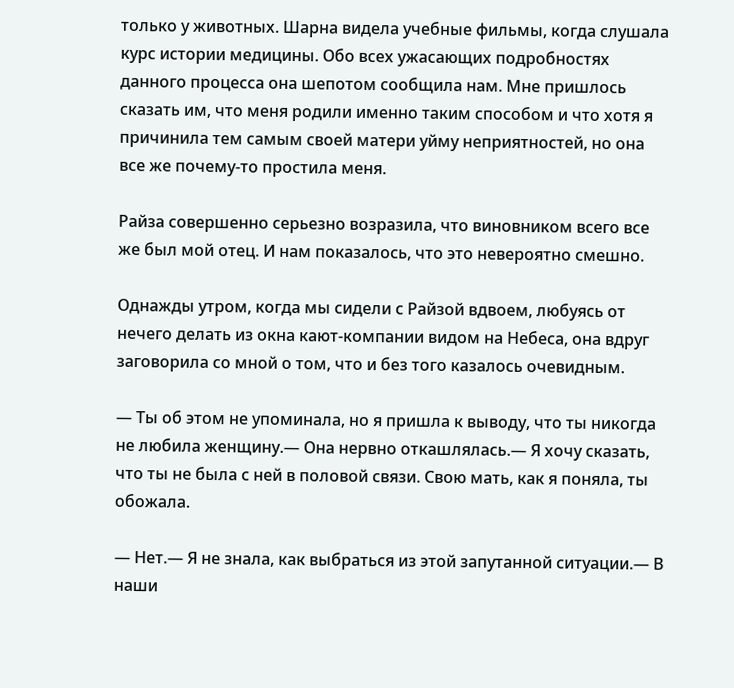только у животных. Шарна видела учебные фильмы, когда слушала курс истории медицины. Обо всех ужасающих подробностях данного процесса она шепотом сообщила нам. Мне пришлось сказать им, что меня родили именно таким способом и что хотя я причинила тем самым своей матери уйму неприятностей, но она все же почему-то простила меня.

Райза совершенно серьезно возразила, что виновником всего все же был мой отец. И нам показалось, что это невероятно смешно.

Однажды утром, когда мы сидели с Райзой вдвоем, любуясь от нечего делать из окна кают-компании видом на Небеса, она вдруг заговорила со мной о том, что и без того казалось очевидным.

— Ты об этом не упоминала, но я пришла к выводу, что ты никогда не любила женщину.— Она нервно откашлялась.— Я хочу сказать, что ты не была с ней в половой связи. Свою мать, как я поняла, ты обожала.

— Нет.— Я не знала, как выбраться из этой запутанной ситуации.— В наши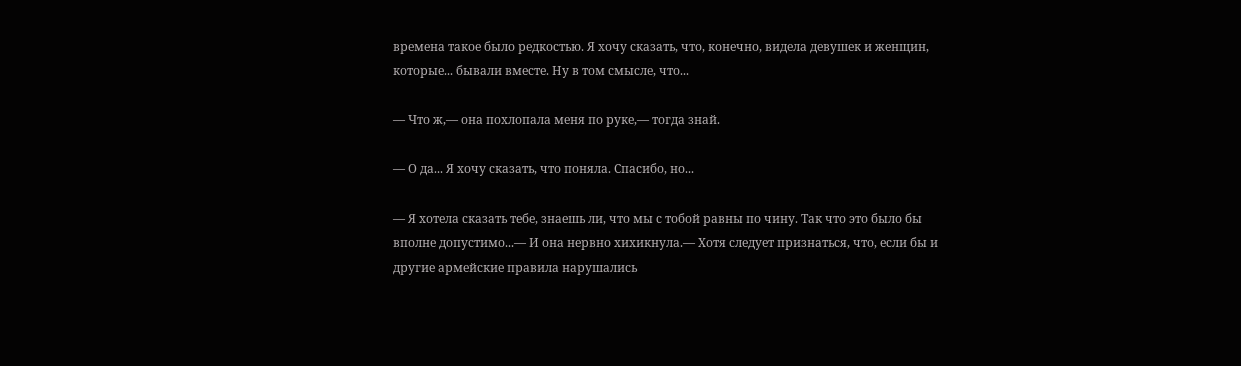времена такое было редкостью. Я хочу сказать, что, конечно, видела девушек и женщин, которые... бывали вместе. Ну в том смысле, что...

— Что ж,— она похлопала меня по руке,— тогда знай.

— О да... Я хочу сказать, что поняла. Спасибо, но...

— Я хотела сказать тебе, знаешь ли, что мы с тобой равны по чину. Так что это было бы вполне допустимо...— И она нервно хихикнула.— Хотя следует признаться, что, если бы и другие армейские правила нарушались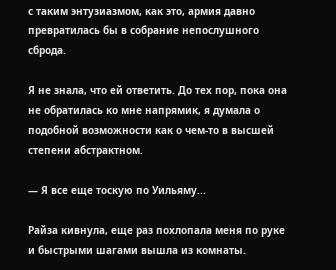с таким энтузиазмом, как это, армия давно превратилась бы в собрание непослушного сброда.

Я не знала, что ей ответить. До тех пор, пока она не обратилась ко мне напрямик, я думала о подобной возможности как о чем-то в высшей степени абстрактном.

— Я все еще тоскую по Уильяму...

Райза кивнула, еще раз похлопала меня по руке и быстрыми шагами вышла из комнаты.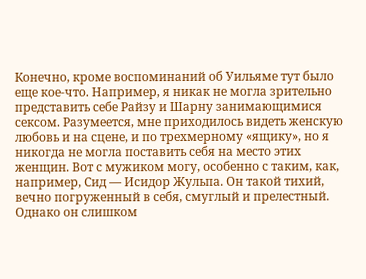Конечно, кроме воспоминаний об Уильяме тут было еще кое-что. Например, я никак не могла зрительно представить себе Райзу и Шарну занимающимися сексом. Разумеется, мне приходилось видеть женскую любовь и на сцене, и по трехмерному «ящику», но я никогда не могла поставить себя на место этих женщин. Вот с мужиком могу, особенно с таким, как, например, Сид — Исидор Жульпа. Он такой тихий, вечно погруженный в себя, смуглый и прелестный. Однако он слишком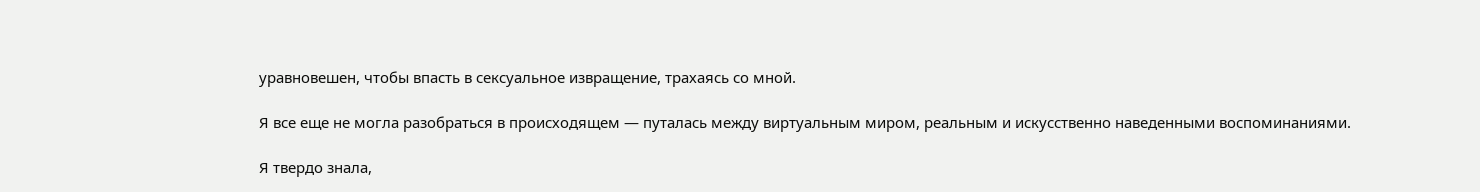уравновешен, чтобы впасть в сексуальное извращение, трахаясь со мной.

Я все еще не могла разобраться в происходящем — путалась между виртуальным миром, реальным и искусственно наведенными воспоминаниями.

Я твердо знала,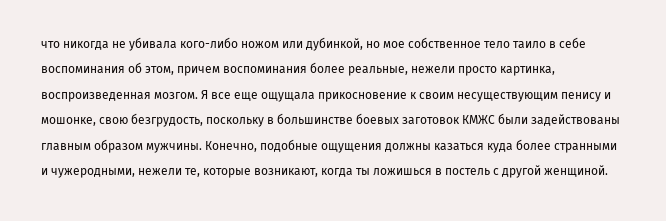что никогда не убивала кого-либо ножом или дубинкой, но мое собственное тело таило в себе воспоминания об этом, причем воспоминания более реальные, нежели просто картинка, воспроизведенная мозгом. Я все еще ощущала прикосновение к своим несуществующим пенису и мошонке, свою безгрудость, поскольку в большинстве боевых заготовок КМЖС были задействованы главным образом мужчины. Конечно, подобные ощущения должны казаться куда более странными и чужеродными, нежели те, которые возникают, когда ты ложишься в постель с другой женщиной.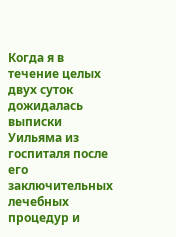Когда я в течение целых двух суток дожидалась выписки Уильяма из госпиталя после его заключительных лечебных процедур и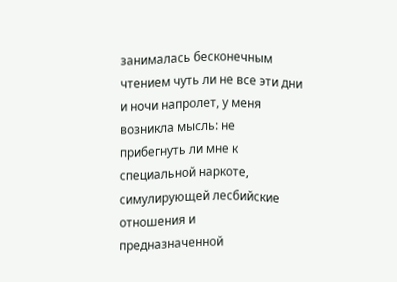занималась бесконечным чтением чуть ли не все эти дни и ночи напролет, у меня возникла мысль: не прибегнуть ли мне к специальной наркоте, симулирующей лесбийские отношения и предназначенной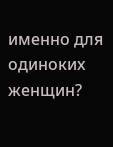именно для одиноких женщин?